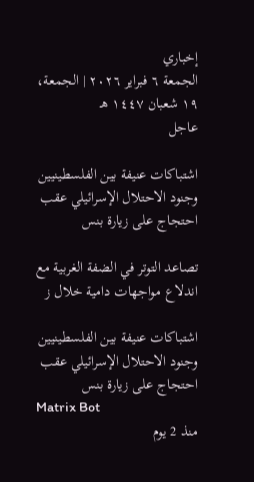إخباري
الجمعة ٦ فبراير ٢٠٢٦ | الجمعة، ١٩ شعبان ١٤٤٧ هـ
عاجل

اشتباكات عنيفة بين الفلسطينيين وجنود الاحتلال الإسرائيلي عقب احتجاج على زيارة بنس

تصاعد التوتر في الضفة الغربية مع اندلاع مواجهات دامية خلال ز

اشتباكات عنيفة بين الفلسطينيين وجنود الاحتلال الإسرائيلي عقب احتجاج على زيارة بنس
Matrix Bot
منذ 2 يوم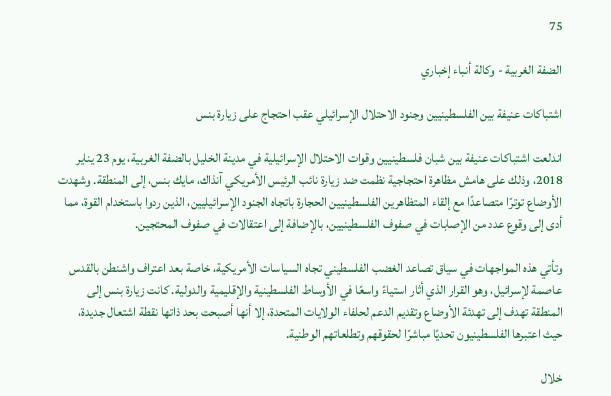75

الضفة الغربية - وكالة أنباء إخباري

اشتباكات عنيفة بين الفلسطينيين وجنود الاحتلال الإسرائيلي عقب احتجاج على زيارة بنس

اندلعت اشتباكات عنيفة بين شبان فلسطينيين وقوات الاحتلال الإسرائيلية في مدينة الخليل بالضفة الغربية، يوم 23 يناير 2018، وذلك على هامش مظاهرة احتجاجية نظمت ضد زيارة نائب الرئيس الأمريكي آنذاك، مايك بنس، إلى المنطقة. وشهدت الأوضاع توترًا متصاعدًا مع إلقاء المتظاهرين الفلسطينيين الحجارة باتجاه الجنود الإسرائيليين، الذين ردوا باستخدام القوة، مما أدى إلى وقوع عدد من الإصابات في صفوف الفلسطينيين، بالإضافة إلى اعتقالات في صفوف المحتجين.

وتأتي هذه المواجهات في سياق تصاعد الغضب الفلسطيني تجاه السياسات الأمريكية، خاصة بعد اعتراف واشنطن بالقدس عاصمة لإسرائيل، وهو القرار الذي أثار استياءً واسعًا في الأوساط الفلسطينية والإقليمية والدولية. كانت زيارة بنس إلى المنطقة تهدف إلى تهدئة الأوضاع وتقديم الدعم لحلفاء الولايات المتحدة، إلا أنها أصبحت بحد ذاتها نقطة اشتعال جديدة، حيث اعتبرها الفلسطينيون تحديًا مباشرًا لحقوقهم وتطلعاتهم الوطنية.

خلال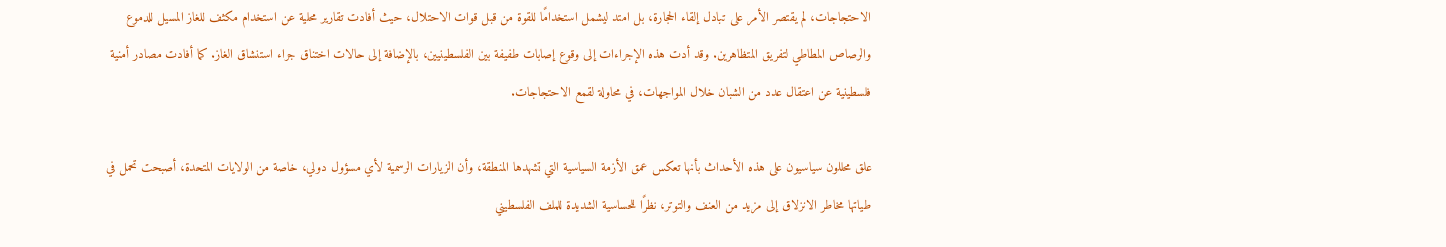الاحتجاجات، لم يقتصر الأمر على تبادل إلقاء الحجارة، بل امتد ليشمل استخدامًا للقوة من قبل قوات الاحتلال، حيث أفادت تقارير محلية عن استخدام مكثف للغاز المسيل للدموع والرصاص المطاطي لتفريق المتظاهرين. وقد أدت هذه الإجراءات إلى وقوع إصابات طفيفة بين الفلسطينيين، بالإضافة إلى حالات اختناق جراء استنشاق الغاز. كما أفادت مصادر أمنية فلسطينية عن اعتقال عدد من الشبان خلال المواجهات، في محاولة لقمع الاحتجاجات.

علق محللون سياسيون على هذه الأحداث بأنها تعكس عمق الأزمة السياسية التي تشهدها المنطقة، وأن الزيارات الرسمية لأي مسؤول دولي، خاصة من الولايات المتحدة، أصبحت تحمل في طياتها مخاطر الانزلاق إلى مزيد من العنف والتوتر، نظرًا للحساسية الشديدة للملف الفلسطيني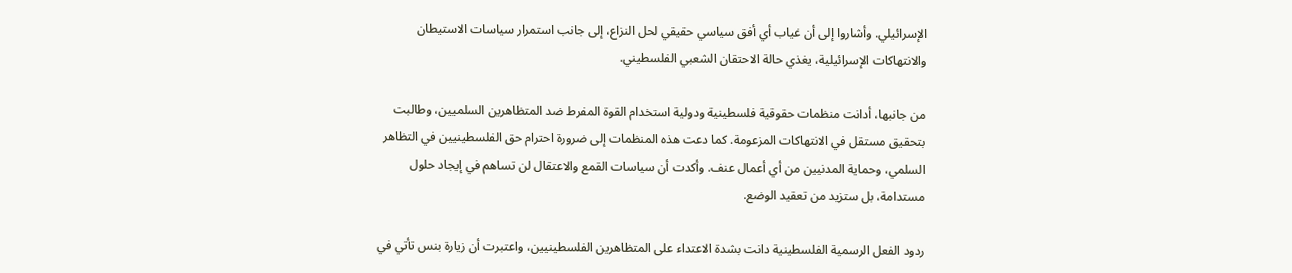الإسرائيلي. وأشاروا إلى أن غياب أي أفق سياسي حقيقي لحل النزاع، إلى جانب استمرار سياسات الاستيطان والانتهاكات الإسرائيلية، يغذي حالة الاحتقان الشعبي الفلسطيني.

من جانبها، أدانت منظمات حقوقية فلسطينية ودولية استخدام القوة المفرط ضد المتظاهرين السلميين، وطالبت بتحقيق مستقل في الانتهاكات المزعومة. كما دعت هذه المنظمات إلى ضرورة احترام حق الفلسطينيين في التظاهر السلمي، وحماية المدنيين من أي أعمال عنف. وأكدت أن سياسات القمع والاعتقال لن تساهم في إيجاد حلول مستدامة، بل ستزيد من تعقيد الوضع.

ردود الفعل الرسمية الفلسطينية دانت بشدة الاعتداء على المتظاهرين الفلسطينيين، واعتبرت أن زيارة بنس تأتي في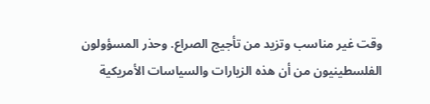وقت غير مناسب وتزيد من تأجيج الصراع. وحذر المسؤولون الفلسطينيون من أن هذه الزيارات والسياسات الأمريكية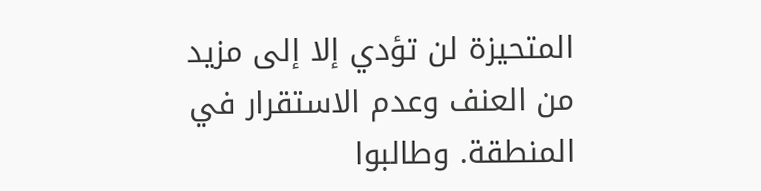المتحيزة لن تؤدي إلا إلى مزيد من العنف وعدم الاستقرار في المنطقة. وطالبوا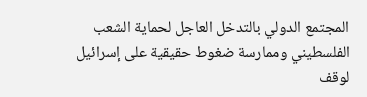المجتمع الدولي بالتدخل العاجل لحماية الشعب الفلسطيني وممارسة ضغوط حقيقية على إسرائيل لوقف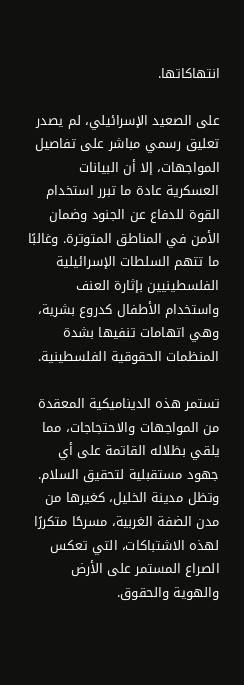انتهاكاتها.

على الصعيد الإسرائيلي، لم يصدر تعليق رسمي مباشر على تفاصيل المواجهات، إلا أن البيانات العسكرية عادة ما تبرر استخدام القوة للدفاع عن الجنود وضمان الأمن في المناطق المتوترة. وغالبًا ما تتهم السلطات الإسرائيلية الفلسطينيين بإثارة العنف واستخدام الأطفال كدروع بشرية، وهي اتهامات تنفيها بشدة المنظمات الحقوقية الفلسطينية.

تستمر هذه الديناميكية المعقدة من المواجهات والاحتجاجات، مما يلقي بظلاله القاتمة على أي جهود مستقبلية لتحقيق السلام. وتظل مدينة الخليل، كغيرها من مدن الضفة الغربية، مسرحًا متكررًا لهذه الاشتباكات، التي تعكس الصراع المستمر على الأرض والهوية والحقوق.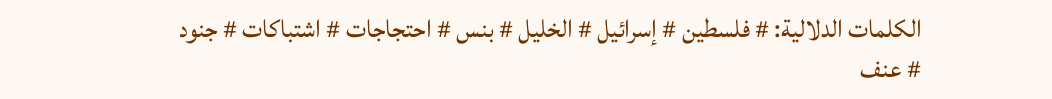الكلمات الدلالية: # فلسطين # إسرائيل # الخليل # بنس # احتجاجات # اشتباكات # جنود # عنف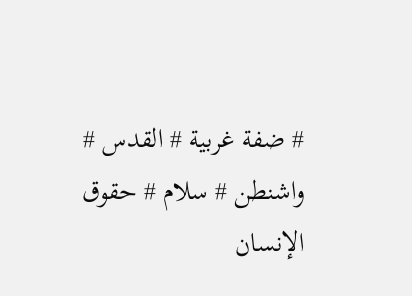# ضفة غربية # القدس # واشنطن # سلام # حقوق الإنسان